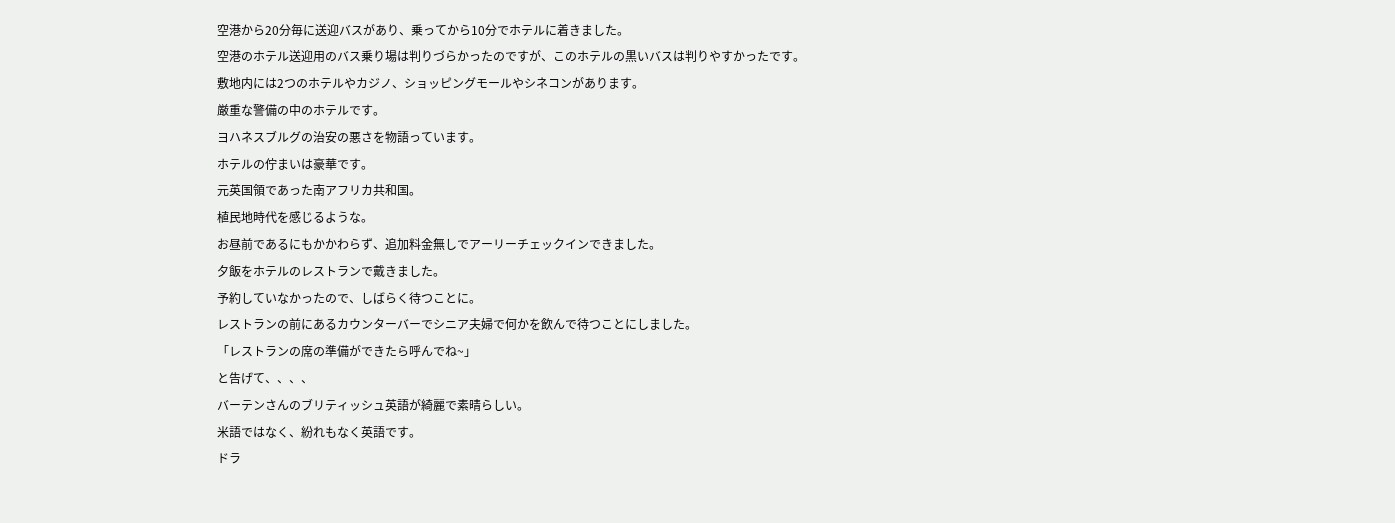空港から20分毎に送迎バスがあり、乗ってから10分でホテルに着きました。
空港のホテル送迎用のバス乗り場は判りづらかったのですが、このホテルの黒いバスは判りやすかったです。
敷地内には2つのホテルやカジノ、ショッピングモールやシネコンがあります。
厳重な警備の中のホテルです。
ヨハネスブルグの治安の悪さを物語っています。
ホテルの佇まいは豪華です。
元英国領であった南アフリカ共和国。
植民地時代を感じるような。
お昼前であるにもかかわらず、追加料金無しでアーリーチェックインできました。
夕飯をホテルのレストランで戴きました。
予約していなかったので、しばらく待つことに。
レストランの前にあるカウンターバーでシニア夫婦で何かを飲んで待つことにしました。
「レストランの席の準備ができたら呼んでね~」
と告げて、、、、
バーテンさんのブリティッシュ英語が綺麗で素晴らしい。
米語ではなく、紛れもなく英語です。
ドラ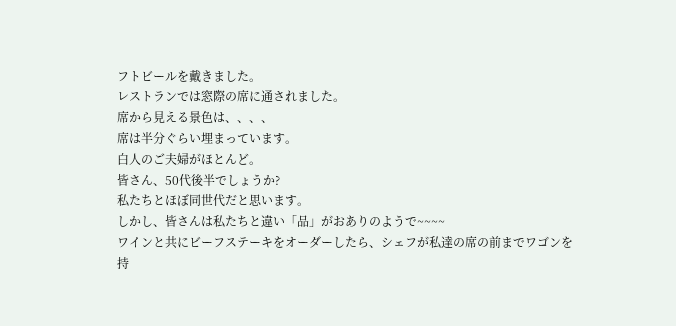フトビールを戴きました。
レストランでは窓際の席に通されました。
席から見える景色は、、、、
席は半分ぐらい埋まっています。
白人のご夫婦がほとんど。
皆さん、50代後半でしょうか?
私たちとほぼ同世代だと思います。
しかし、皆さんは私たちと違い「品」がおありのようで~~~~
ワインと共にビーフステーキをオーダーしたら、シェフが私達の席の前までワゴンを持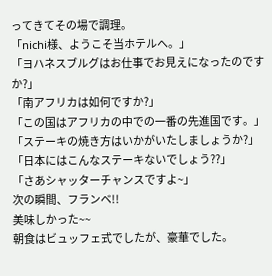ってきてその場で調理。
「nichi様、ようこそ当ホテルへ。」
「ヨハネスブルグはお仕事でお見えになったのですか?」
「南アフリカは如何ですか?」
「この国はアフリカの中での一番の先進国です。」
「ステーキの焼き方はいかがいたしましょうか?」
「日本にはこんなステーキないでしょう??」
「さあシャッターチャンスですよ~」
次の瞬間、フランベ!!
美味しかった~~
朝食はビュッフェ式でしたが、豪華でした。